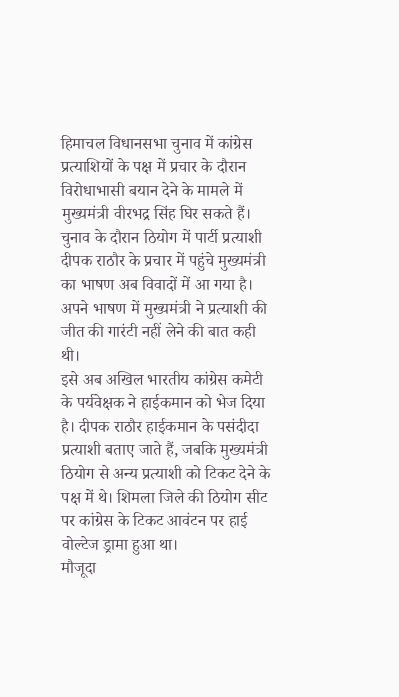हिमाचल विधानसभा चुनाव में कांग्रेस प्रत्याशियों के पक्ष में प्रचार के दौरान विरोधाभासी बयान देने के मामले में मुख्यमंत्री वीरभद्र सिंह घिर सकते हैं। चुनाव के दौरान ठियोग में पार्टी प्रत्याशी दीपक राठौर के प्रचार में पहुंचे मुख्यमंत्री का भाषण अब विवादों में आ गया है। अपने भाषण में मुख्यमंत्री ने प्रत्याशी की जीत की गारंटी नहीं लेने की बात कही थी।
इसे अब अखिल भारतीय कांग्रेस कमेटी के पर्यवेक्षक ने हाईकमान को भेज दिया है। दीपक राठौर हाईकमान के पसंदीदा प्रत्याशी बताए जाते हैं, जबकि मुख्यमंत्री ठियोग से अन्य प्रत्याशी को टिकट देने के पक्ष में थे। शिमला जिले की ठियोग सीट पर कांग्रेस के टिकट आवंटन पर हाई वोल्टेज ड्रामा हुआ था।
मौजूदा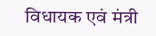विधायक एवं मंत्री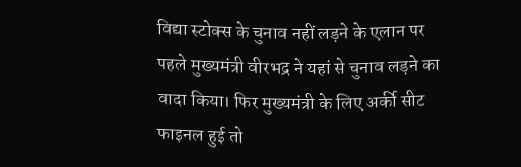विद्या स्टोक्स के चुनाव नहीं लड़ने के एलान पर पहले मुख्यमंत्री वीरभद्र ने यहां से चुनाव लड़ने का वादा किया। फिर मुख्यमंत्री के लिए अर्की सीट फाइनल हुई तो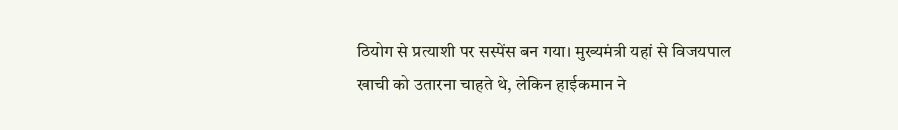ठियोग से प्रत्याशी पर सस्पेंस बन गया। मुख्यमंत्री यहां से विजयपाल खाची को उतारना चाहते थे, लेकिन हाईकमान ने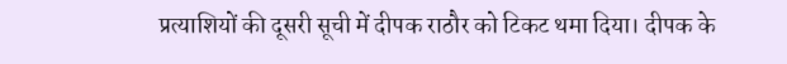प्रत्याशियों की दूसरी सूची में दीपक राठौर को टिकट थमा दिया। दीपक के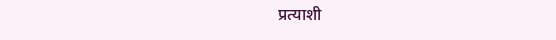प्रत्याशी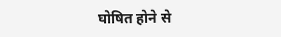घोषित होने से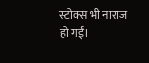स्टोक्स भी नाराज हो गईं।